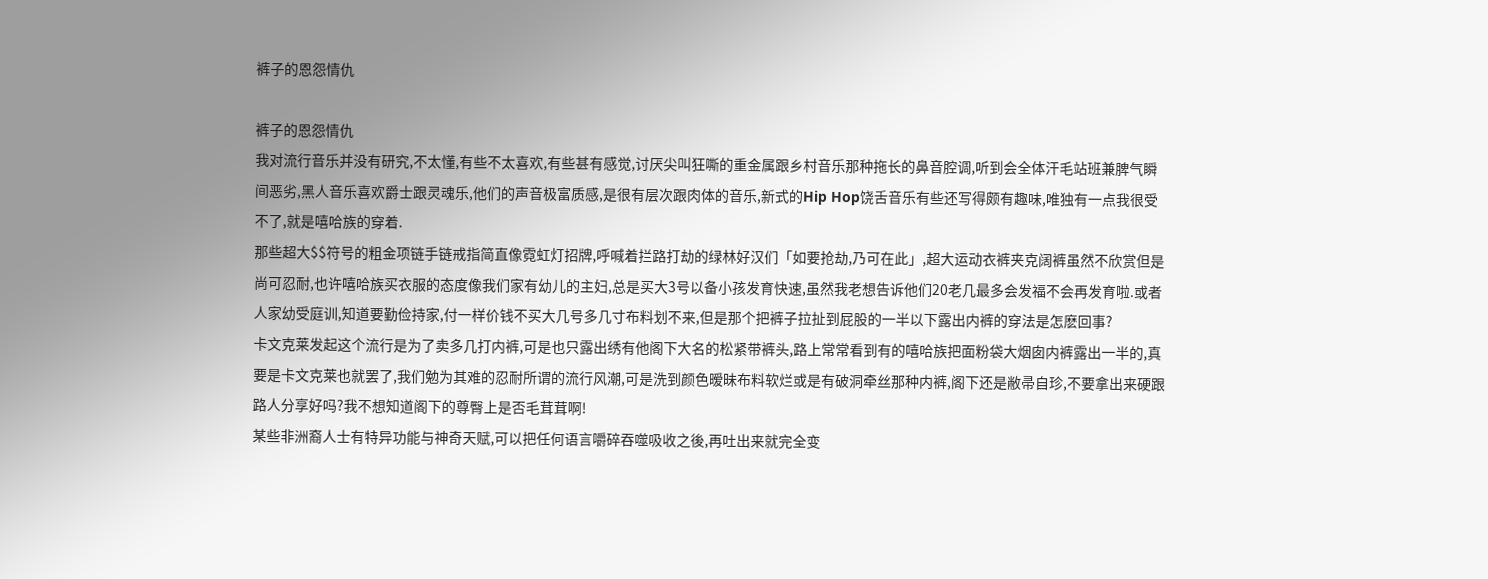裤子的恩怨情仇

裤子的恩怨情仇
我对流行音乐并没有研究,不太懂,有些不太喜欢,有些甚有感觉,讨厌尖叫狂嘶的重金属跟乡村音乐那种拖长的鼻音腔调,听到会全体汗毛站班兼脾气瞬间恶劣,黑人音乐喜欢爵士跟灵魂乐,他们的声音极富质感,是很有层次跟肉体的音乐,新式的Hip Hop饶舌音乐有些还写得颇有趣味,唯独有一点我很受不了,就是嘻哈族的穿着.
那些超大$$符号的粗金项链手链戒指简直像霓虹灯招牌,呼喊着拦路打劫的绿林好汉们「如要抢劫,乃可在此」,超大运动衣裤夹克阔裤虽然不欣赏但是尚可忍耐,也许嘻哈族买衣服的态度像我们家有幼儿的主妇,总是买大3号以备小孩发育快速,虽然我老想告诉他们20老几最多会发福不会再发育啦.或者人家幼受庭训,知道要勤俭持家,付一样价钱不买大几号多几寸布料划不来,但是那个把裤子拉扯到屁股的一半以下露出内裤的穿法是怎麽回事?
卡文克莱发起这个流行是为了卖多几打内裤,可是也只露出绣有他阁下大名的松紧带裤头,路上常常看到有的嘻哈族把面粉袋大烟囱内裤露出一半的,真要是卡文克莱也就罢了,我们勉为其难的忍耐所谓的流行风潮,可是洗到颜色暧昧布料软烂或是有破洞牵丝那种内裤,阁下还是敝帚自珍,不要拿出来硬跟路人分享好吗?我不想知道阁下的尊臀上是否毛茸茸啊!
某些非洲裔人士有特异功能与神奇天赋,可以把任何语言嚼碎吞噬吸收之後,再吐出来就完全变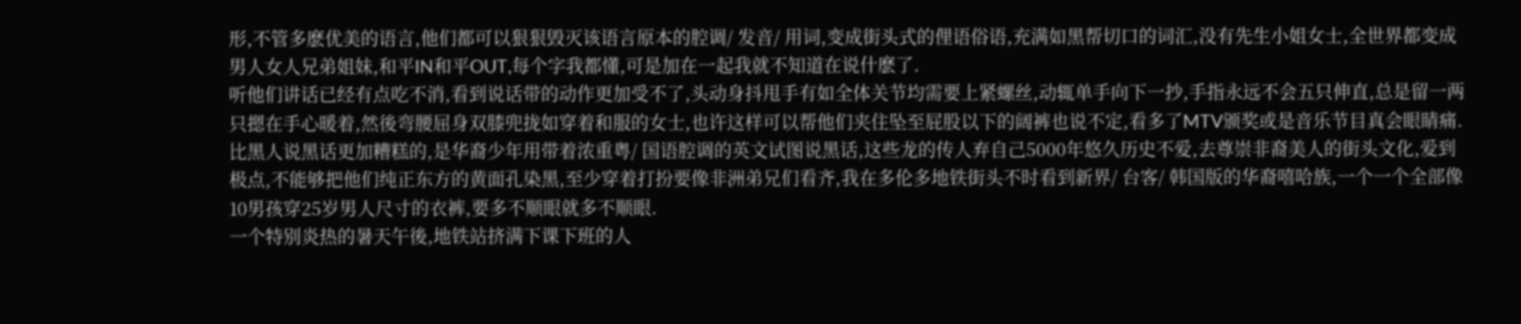形,不管多麽优美的语言,他们都可以狠狠毁灭该语言原本的腔调/ 发音/ 用词,变成街头式的俚语俗语,充满如黑帮切口的词汇,没有先生小姐女士,全世界都变成男人女人兄弟姐妹,和平IN和平OUT,每个字我都懂,可是加在一起我就不知道在说什麽了.
听他们讲话已经有点吃不消,看到说话带的动作更加受不了,头动身抖甩手有如全体关节均需要上紧螺丝,动辄单手向下一抄,手指永远不会五只伸直,总是留一两只摁在手心暖着,然後弯腰屈身双膝兜拢如穿着和服的女士,也许这样可以帮他们夹住坠至屁股以下的阔裤也说不定,看多了MTV颁奖或是音乐节目真会眼睛痛.
比黑人说黑话更加糟糕的,是华裔少年用带着浓重粤/ 国语腔调的英文试图说黑话,这些龙的传人弃自己5000年悠久历史不爱,去尊崇非裔美人的街头文化,爱到极点,不能够把他们纯正东方的黄面孔染黑,至少穿着打扮要像非洲弟兄们看齐,我在多伦多地铁街头不时看到新界/ 台客/ 韩国版的华裔嘻哈族,一个一个全部像10男孩穿25岁男人尺寸的衣裤,要多不顺眼就多不顺眼.
一个特别炎热的暑天午後,地铁站挤满下课下班的人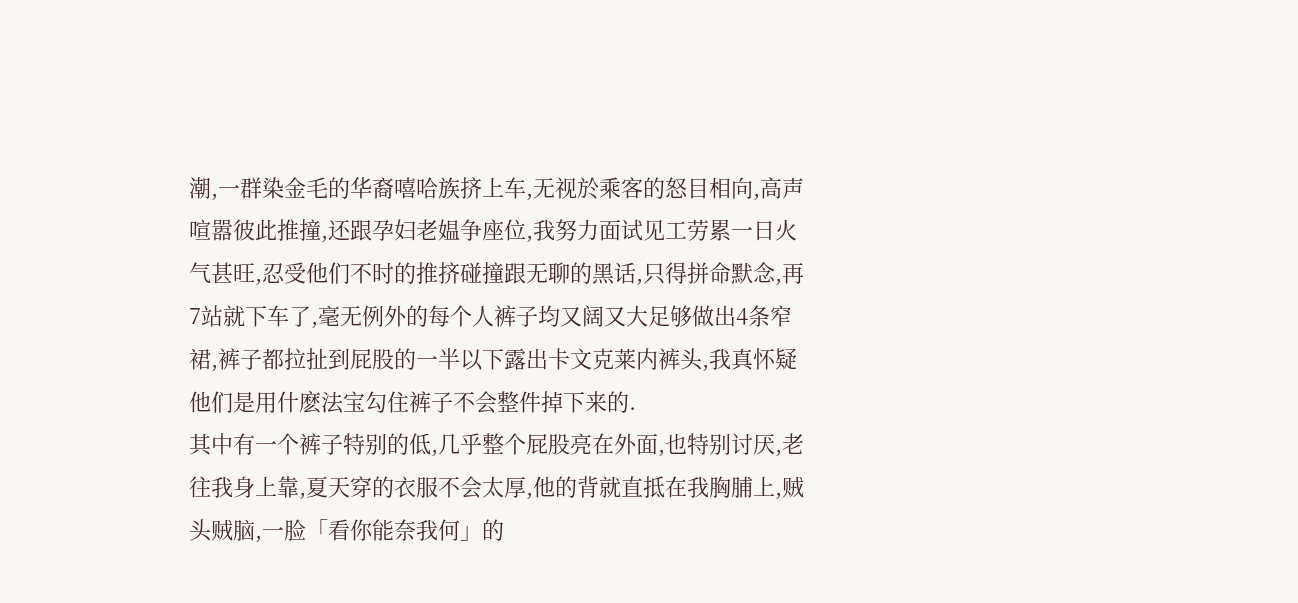潮,一群染金毛的华裔嘻哈族挤上车,无视於乘客的怒目相向,高声喧嚣彼此推撞,还跟孕妇老媪争座位,我努力面试见工劳累一日火气甚旺,忍受他们不时的推挤碰撞跟无聊的黑话,只得拼命默念,再7站就下车了,毫无例外的每个人裤子均又阔又大足够做出4条窄裙,裤子都拉扯到屁股的一半以下露出卡文克莱内裤头,我真怀疑他们是用什麽法宝勾住裤子不会整件掉下来的.
其中有一个裤子特别的低,几乎整个屁股亮在外面,也特别讨厌,老往我身上靠,夏天穿的衣服不会太厚,他的背就直抵在我胸脯上,贼头贼脑,一脸「看你能奈我何」的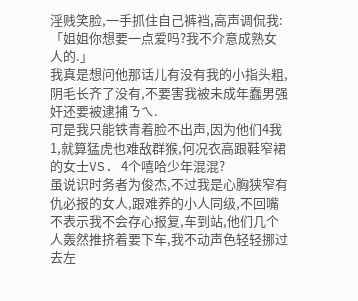淫贱笑脸,一手抓住自己裤裆,高声调侃我:「姐姐你想要一点爱吗?我不介意成熟女人的.」
我真是想问他那话儿有没有我的小指头粗,阴毛长齐了没有,不要害我被未成年蠢男强奸还要被逮捕ㄋㄟ.
可是我只能铁青着脸不出声,因为他们4我1,就算猛虎也难敌群猴,何况衣高跟鞋窄裙的女士VS. 4个嘻哈少年混混?
虽说识时务者为俊杰,不过我是心胸狭窄有仇必报的女人,跟难养的小人同级,不回嘴不表示我不会存心报复,车到站,他们几个人轰然推挤着要下车,我不动声色轻轻挪过去左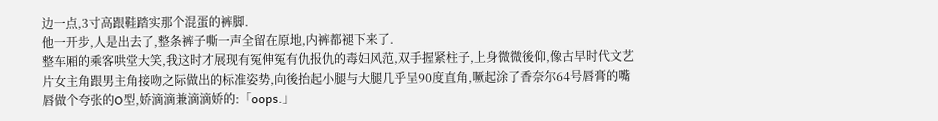边一点,3寸高跟鞋踏实那个混蛋的裤脚.
他一开步,人是出去了,整条裤子嘶一声全留在原地,内裤都褪下来了.
整车厢的乘客哄堂大笑,我这时才展现有冤伸冤有仇报仇的毒妇风范,双手握紧柱子,上身微微後仰,像古早时代文艺片女主角跟男主角接吻之际做出的标准姿势,向後抬起小腿与大腿几乎呈90度直角,噘起涂了香奈尔64号唇膏的嘴唇做个夸张的O型,娇滴滴兼滴滴娇的:「oops.」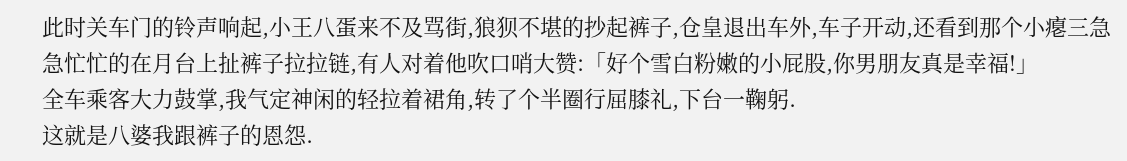此时关车门的铃声响起,小王八蛋来不及骂街,狼狈不堪的抄起裤子,仓皇退出车外,车子开动,还看到那个小瘪三急急忙忙的在月台上扯裤子拉拉链,有人对着他吹口哨大赞:「好个雪白粉嫩的小屁股,你男朋友真是幸福!」
全车乘客大力鼓掌,我气定神闲的轻拉着裙角,转了个半圈行屈膝礼,下台一鞠躬.
这就是八婆我跟裤子的恩怨.